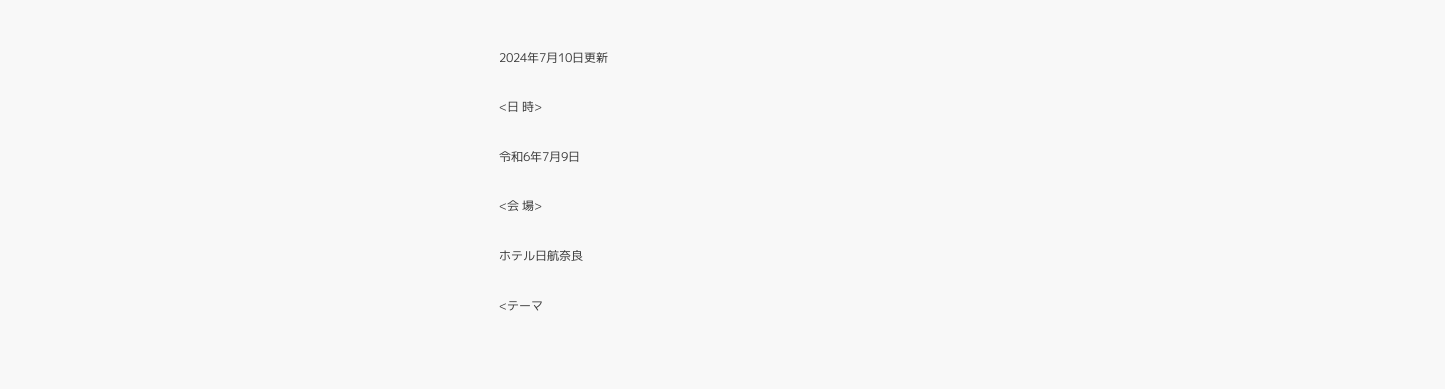2024年7月10日更新

<日 時>

令和6年7月9日

<会 場>

ホテル日航奈良

<テーマ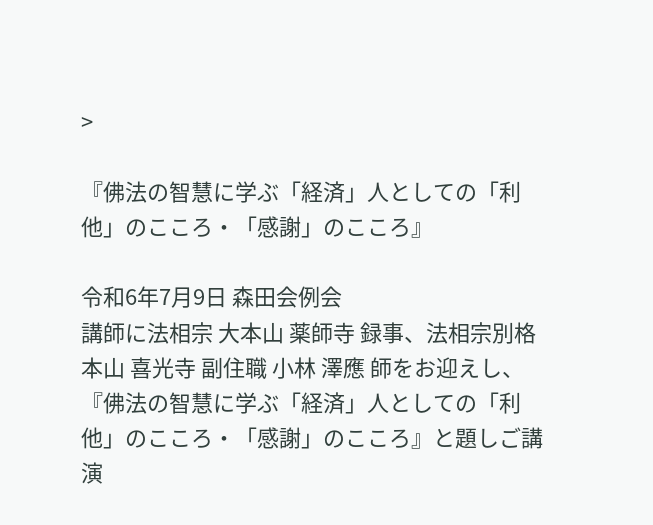>

『佛法の智慧に学ぶ「経済」人としての「利他」のこころ・「感謝」のこころ』

令和6年7月9日 森田会例会
講師に法相宗 大本山 薬師寺 録事、法相宗別格本山 喜光寺 副住職 小林 澤應 師をお迎えし、『佛法の智慧に学ぶ「経済」人としての「利他」のこころ・「感謝」のこころ』と題しご講演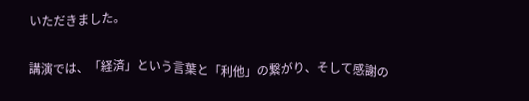いただきました。

講演では、「経済」という言葉と「利他」の繋がり、そして感謝の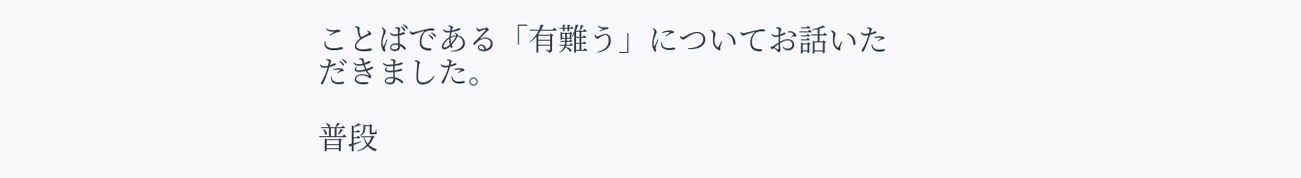ことばである「有難う」についてお話いただきました。

普段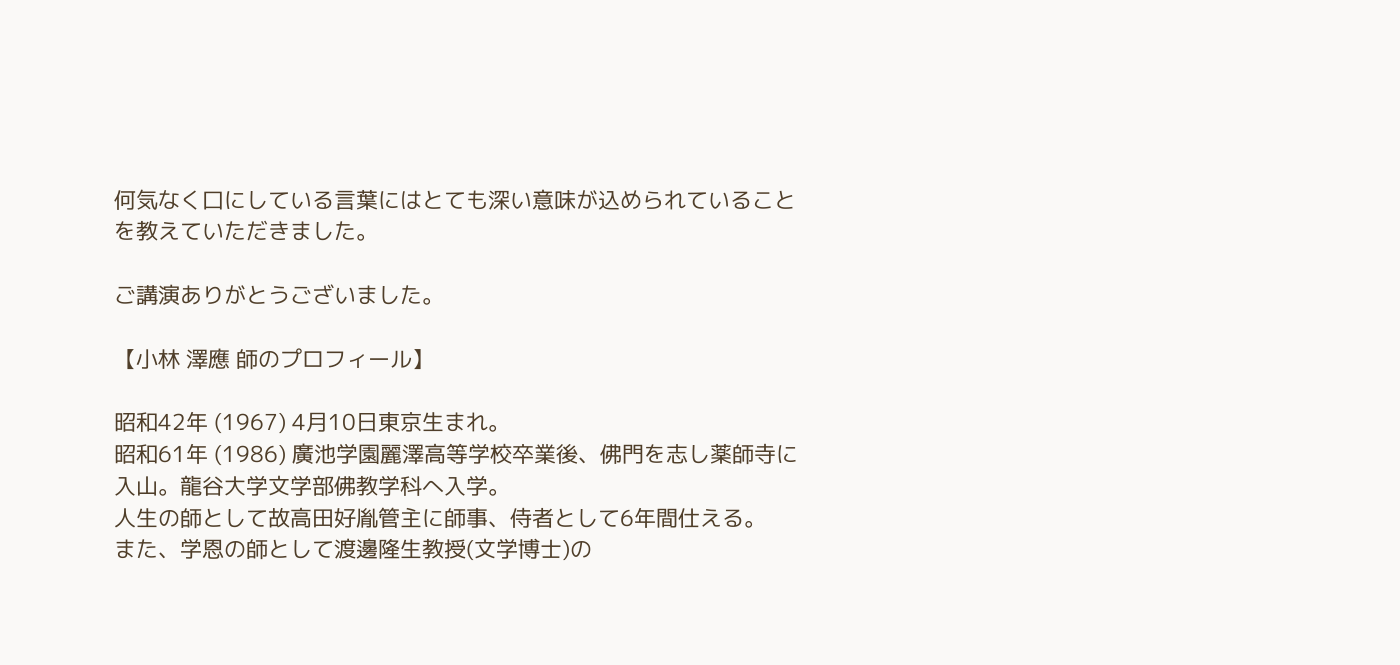何気なく口にしている言葉にはとても深い意味が込められていることを教えていただきました。

ご講演ありがとうございました。

【小林 澤應 師のプロフィール】

昭和42年 (1967) 4月10日東京生まれ。
昭和61年 (1986) 廣池学園麗澤高等学校卒業後、佛門を志し薬師寺に入山。龍谷大学文学部佛教学科へ入学。
人生の師として故高田好胤管主に師事、侍者として6年間仕える。
また、学恩の師として渡邊隆生教授(文学博士)の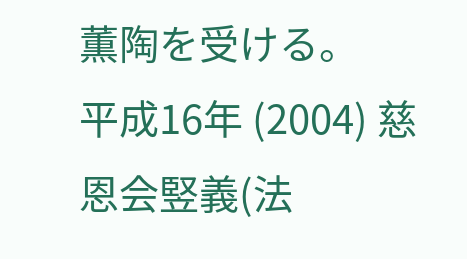薫陶を受ける。
平成16年 (2004) 慈恩会竪義(法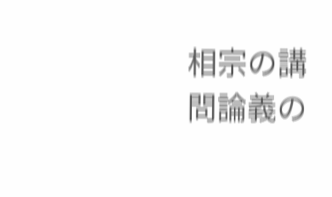相宗の講問論義の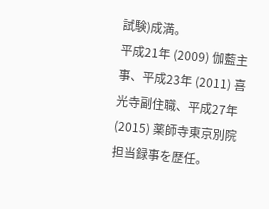試験)成満。
平成21年 (2009) 伽藍主事、平成23年 (2011) 喜光寺副住職、平成27年 (2015) 薬師寺東京別院担当録事を歴任。